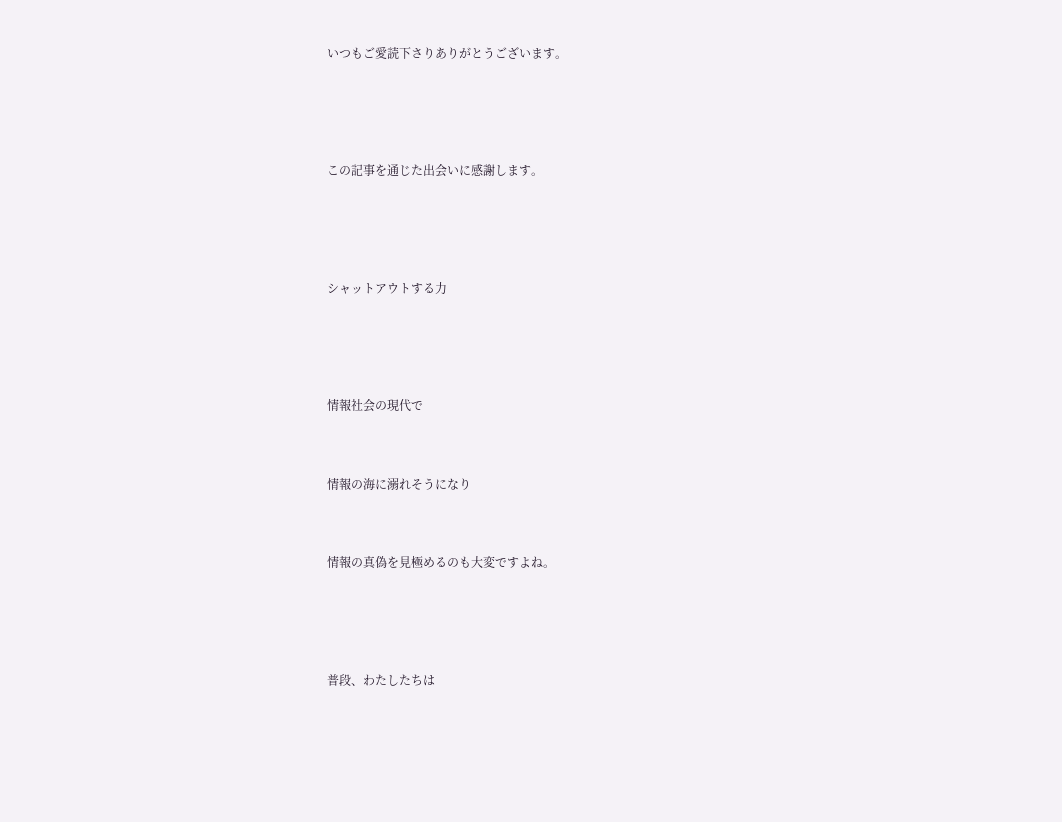いつもご愛読下さりありがとうございます。





この記事を通じた出会いに感謝します。





シャットアウトする力





情報社会の現代で



情報の海に溺れそうになり



情報の真偽を見極めるのも大変ですよね。





普段、わたしたちは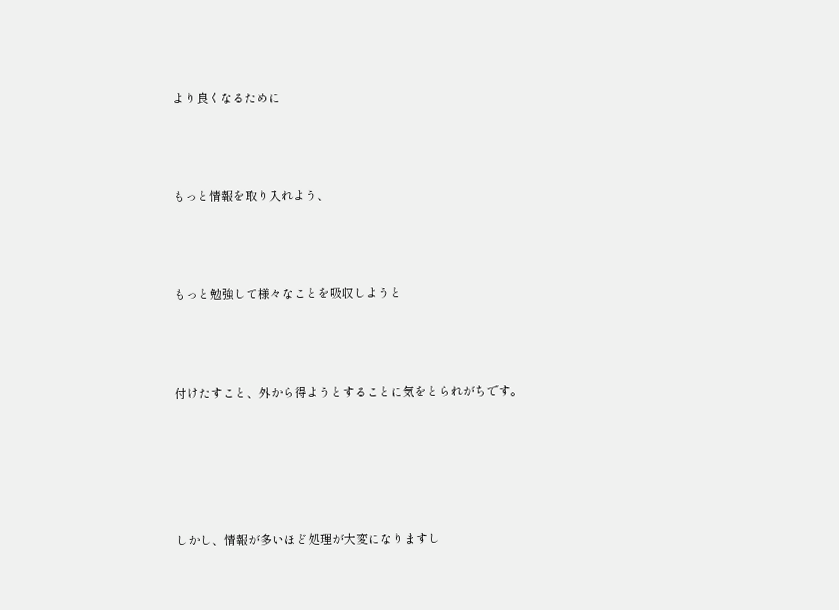より良くなるために



もっと情報を取り入れよう、



もっと勉強して様々なことを吸収しようと



付けたすこと、外から得ようとすることに気をとられがちです。





しかし、情報が多いほど処理が大変になりますし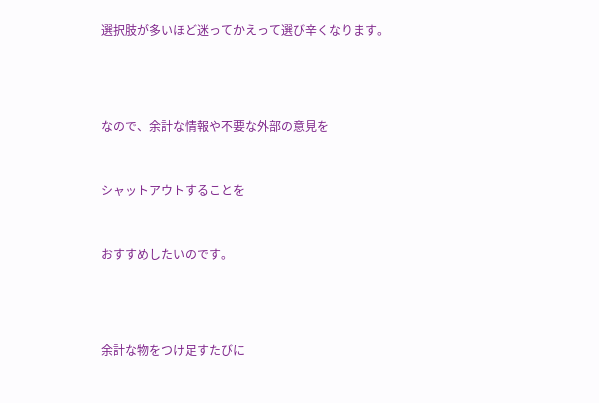選択肢が多いほど迷ってかえって選び辛くなります。





なので、余計な情報や不要な外部の意見を



シャットアウトすることを



おすすめしたいのです。





余計な物をつけ足すたびに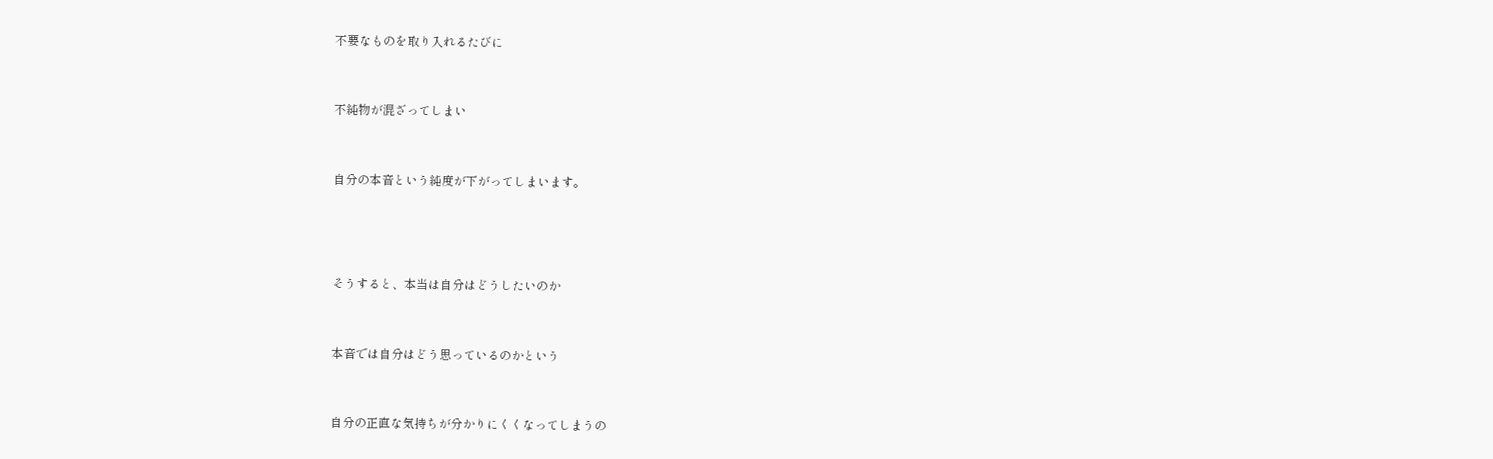不要なものを取り入れるたびに



不純物が混ざってしまい



自分の本音という純度が下がってしまいます。





そうすると、本当は自分はどうしたいのか



本音では自分はどう思っているのかという



自分の正直な気持ちが分かりにくくなってしまうの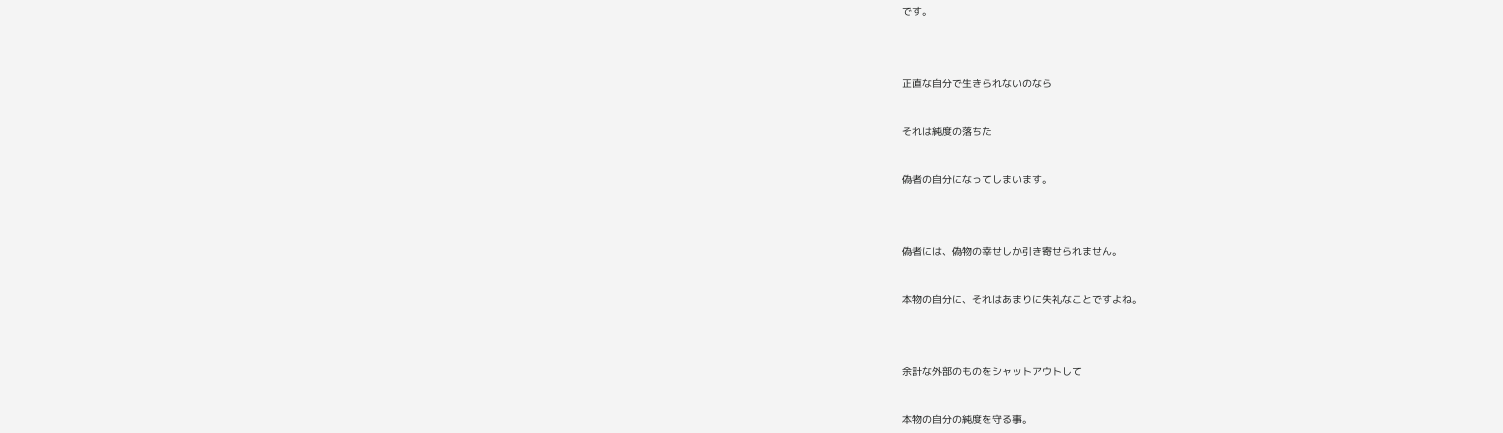です。





正直な自分で生きられないのなら



それは純度の落ちた



偽者の自分になってしまいます。





偽者には、偽物の幸せしか引き寄せられません。



本物の自分に、それはあまりに失礼なことですよね。





余計な外部のものをシャットアウトして



本物の自分の純度を守る事。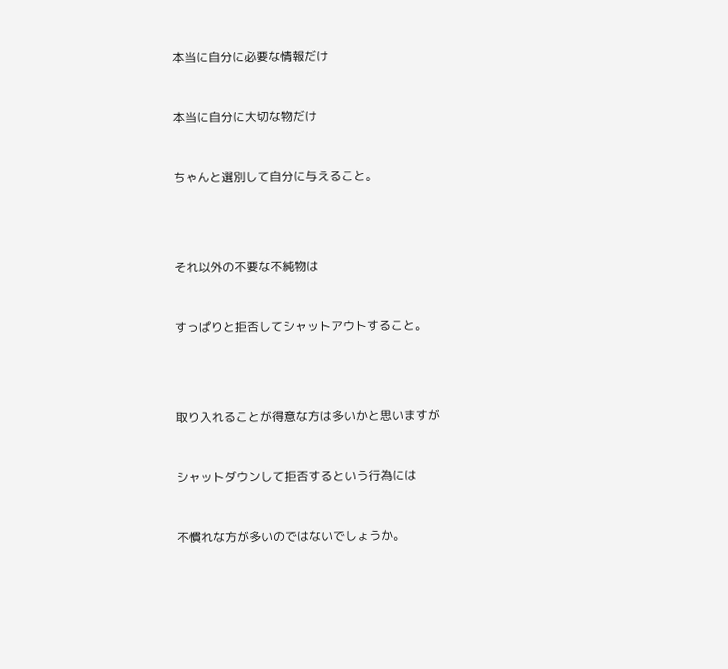本当に自分に必要な情報だけ



本当に自分に大切な物だけ



ちゃんと選別して自分に与えること。





それ以外の不要な不純物は



すっぱりと拒否してシャットアウトすること。





取り入れることが得意な方は多いかと思いますが



シャットダウンして拒否するという行為には



不慣れな方が多いのではないでしょうか。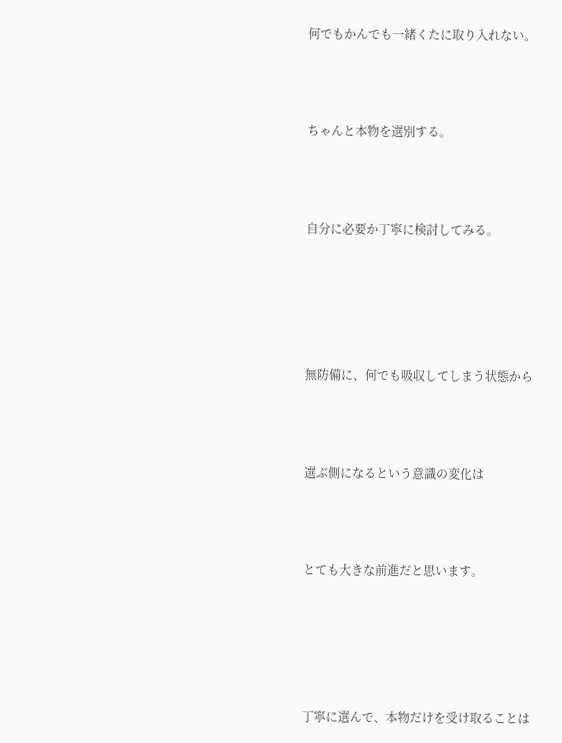何でもかんでも一緒くたに取り入れない。



ちゃんと本物を選別する。



自分に必要か丁寧に検討してみる。





無防備に、何でも吸収してしまう状態から



選ぶ側になるという意識の変化は



とても大きな前進だと思います。





丁寧に選んで、本物だけを受け取ることは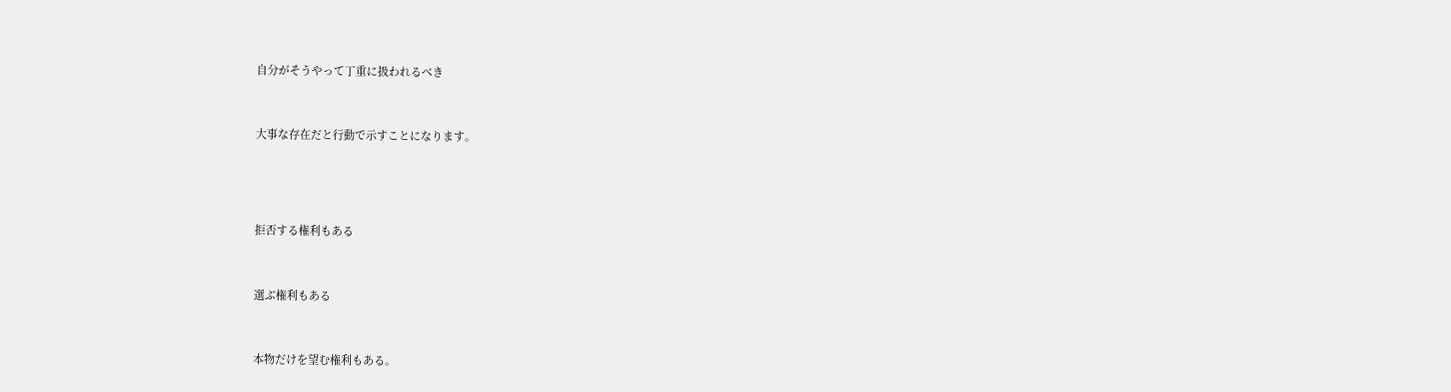自分がそうやって丁重に扱われるべき



大事な存在だと行動で示すことになります。





拒否する権利もある



選ぶ権利もある



本物だけを望む権利もある。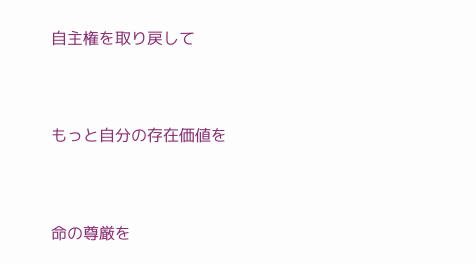自主権を取り戻して



もっと自分の存在価値を



命の尊厳を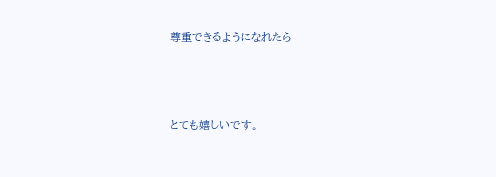尊重できるようになれたら



とても嬉しいです。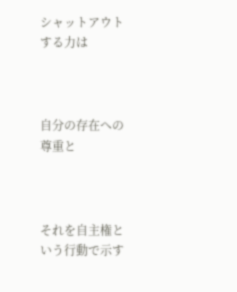シャットアウトする力は



自分の存在への尊重と



それを自主権という行動で示す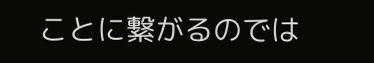ことに繋がるのでは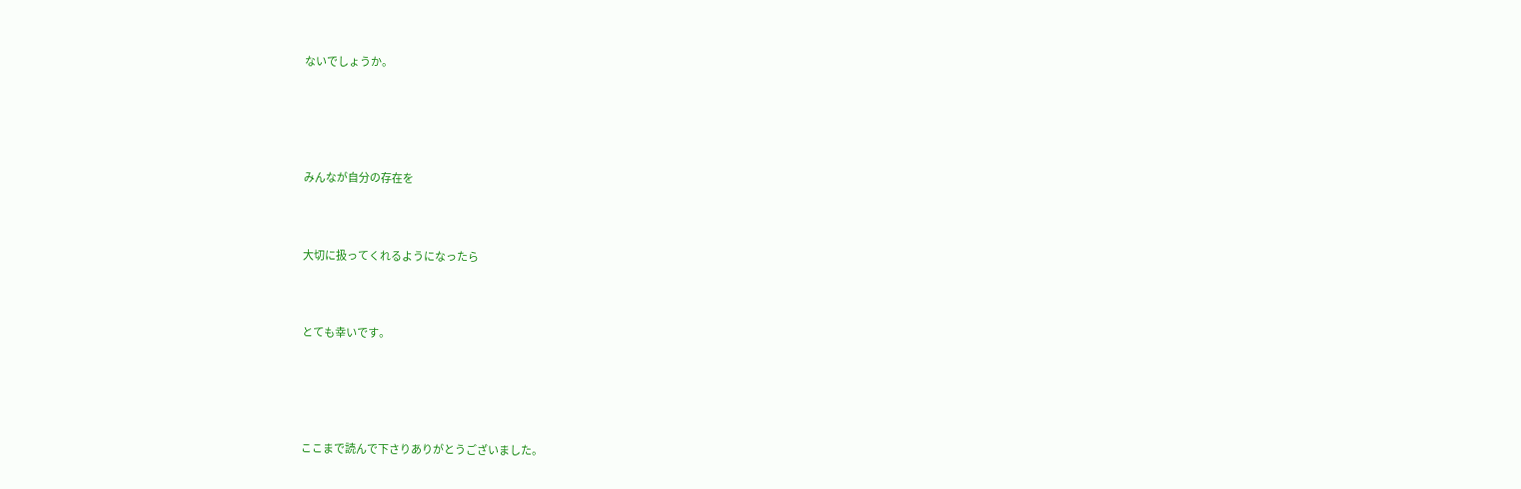ないでしょうか。





みんなが自分の存在を



大切に扱ってくれるようになったら



とても幸いです。





ここまで読んで下さりありがとうございました。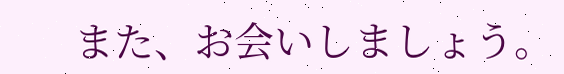また、お会いしましょう。